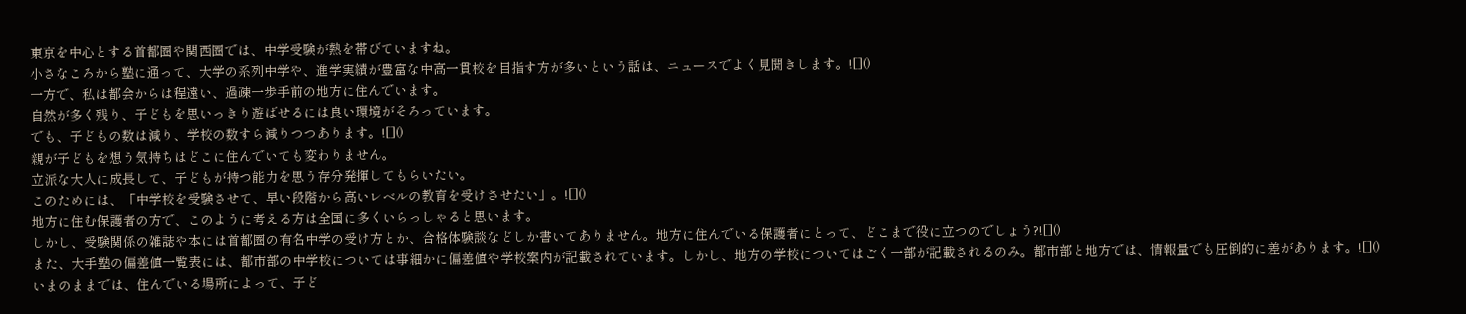東京を中心とする首都圏や関西圏では、中学受験が熱を帯びていますね。
小さなころから塾に通って、大学の系列中学や、進学実績が豊富な中高一貫校を目指す方が多いという話は、ニュースでよく見聞きします。![]()
一方で、私は都会からは程遠い、過疎一歩手前の地方に住んでいます。
自然が多く残り、子どもを思いっきり遊ばせるには良い環境がそろっています。
でも、子どもの数は減り、学校の数すら減りつつあります。![]()
親が子どもを想う気持ちはどこに住んでいても変わりません。
立派な大人に成長して、子どもが持つ能力を思う存分発揮してもらいたい。
このためには、「中学校を受験させて、早い段階から高いレベルの教育を受けさせたい」。![]()
地方に住む保護者の方で、このように考える方は全国に多くいらっしゃると思います。
しかし、受験関係の雑誌や本には首都圏の有名中学の受け方とか、合格体験談などしか書いてありません。地方に住んでいる保護者にとって、どこまで役に立つのでしょう?![]()
また、大手塾の偏差値一覧表には、都市部の中学校については事細かに偏差値や学校案内が記載されています。しかし、地方の学校についてはごく一部が記載されるのみ。都市部と地方では、情報量でも圧倒的に差があります。![]()
いまのままでは、住んでいる場所によって、子ど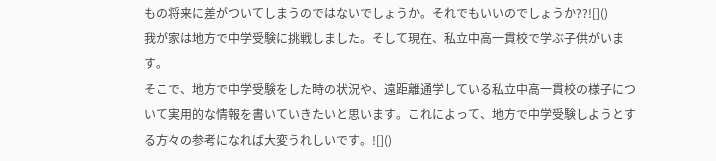もの将来に差がついてしまうのではないでしょうか。それでもいいのでしょうか??![]()
我が家は地方で中学受験に挑戦しました。そして現在、私立中高一貫校で学ぶ子供がいます。
そこで、地方で中学受験をした時の状況や、遠距離通学している私立中高一貫校の様子について実用的な情報を書いていきたいと思います。これによって、地方で中学受験しようとする方々の参考になれば大変うれしいです。![]()